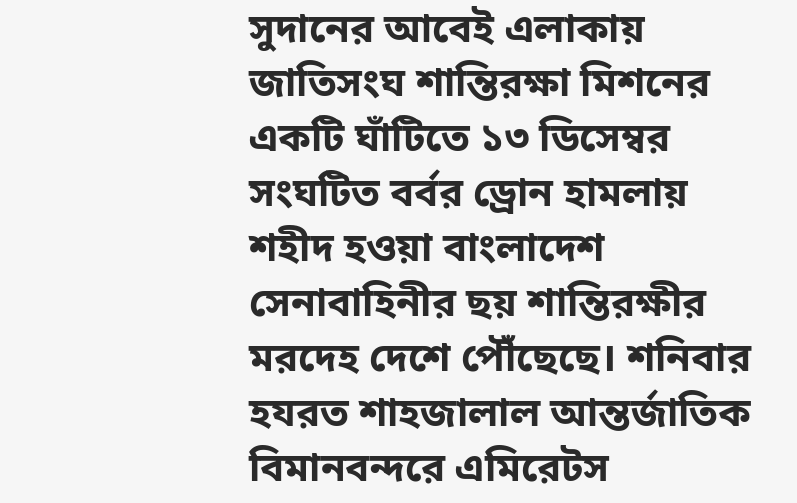সুদানের আবেই এলাকায় জাতিসংঘ শান্তিরক্ষা মিশনের একটি ঘাঁটিতে ১৩ ডিসেম্বর সংঘটিত বর্বর ড্রোন হামলায় শহীদ হওয়া বাংলাদেশ সেনাবাহিনীর ছয় শান্তিরক্ষীর মরদেহ দেশে পৌঁছেছে। শনিবার হযরত শাহজালাল আন্তর্জাতিক বিমানবন্দরে এমিরেটস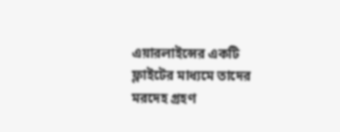এয়ারলাইন্সের একটি ফ্লাইটের মাধ্যমে তাদের মরদেহ গ্রহণ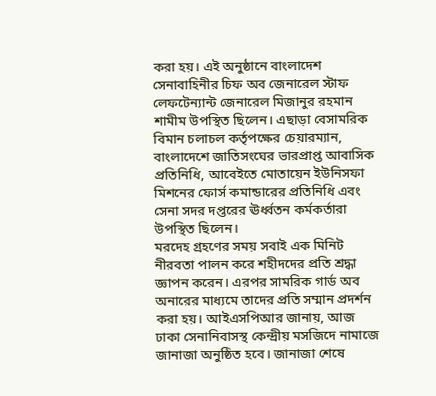করা হয়। এই অনুষ্ঠানে বাংলাদেশ সেনাবাহিনীর চিফ অব জেনারেল স্টাফ লেফটেন্যান্ট জেনারেল মিজানুর রহমান শামীম উপস্থিত ছিলেন। এছাড়া বেসামরিক বিমান চলাচল কর্তৃপক্ষের চেয়ারম্যান, বাংলাদেশে জাতিসংঘের ভারপ্রাপ্ত আবাসিক প্রতিনিধি, আবেইতে মোতায়েন ইউনিসফা মিশনের ফোর্স কমান্ডারের প্রতিনিধি এবং সেনা সদর দপ্তরের ঊর্ধ্বতন কর্মকর্তারা উপস্থিত ছিলেন।
মরদেহ গ্রহণের সময় সবাই এক মিনিট নীরবতা পালন করে শহীদদের প্রতি শ্রদ্ধা জ্ঞাপন করেন। এরপর সামরিক গার্ড অব অনারের মাধ্যমে তাদের প্রতি সম্মান প্রদর্শন করা হয়। আইএসপিআর জানায়, আজ ঢাকা সেনানিবাসস্থ কেন্দ্রীয় মসজিদে নামাজে জানাজা অনুষ্ঠিত হবে। জানাজা শেষে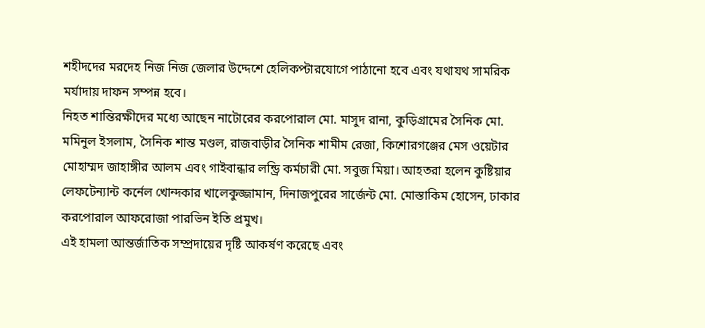শহীদদের মরদেহ নিজ নিজ জেলার উদ্দেশে হেলিকপ্টারযোগে পাঠানো হবে এবং যথাযথ সামরিক মর্যাদায় দাফন সম্পন্ন হবে।
নিহত শান্তিরক্ষীদের মধ্যে আছেন নাটোরের করপোরাল মো. মাসুদ রানা, কুড়িগ্রামের সৈনিক মো. মমিনুল ইসলাম, সৈনিক শান্ত মণ্ডল, রাজবাড়ীর সৈনিক শামীম রেজা, কিশোরগঞ্জের মেস ওয়েটার মোহাম্মদ জাহাঙ্গীর আলম এবং গাইবান্ধার লন্ড্রি কর্মচারী মো. সবুজ মিয়া। আহতরা হলেন কুষ্টিয়ার লেফটেন্যান্ট কর্নেল খোন্দকার খালেকুজ্জামান, দিনাজপুরের সার্জেন্ট মো. মোস্তাকিম হোসেন, ঢাকার করপোরাল আফরোজা পারভিন ইতি প্রমুখ।
এই হামলা আন্তর্জাতিক সম্প্রদায়ের দৃষ্টি আকর্ষণ করেছে এবং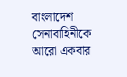বাংলাদেশ সেনাবাহিনীকে আরো একবার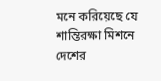মনে করিয়েছে যে শান্তিরক্ষা মিশনে দেশের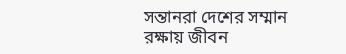সন্তানরা দেশের সম্মান রক্ষায় জীবন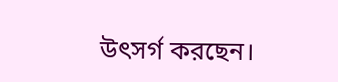উৎসর্গ করছেন।